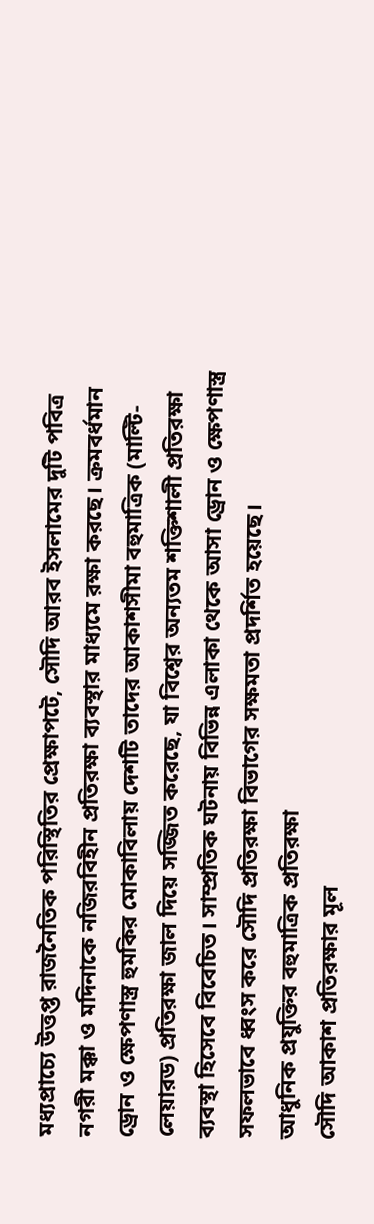মধ্যপ্রাচ্যে উত্তপ্ত রাজনৈতিক পরিস্থিতির প্রেক্ষাপটে, সৌদি আরব ইসলামের দুটি পবিত্র নগরী মক্কা ও মদিনাকে নজিরবিহীন প্রতিরক্ষা ব্যবস্থার মাধ্যমে রক্ষা করছে। ক্রমবর্ধমান ড্রোন ও ক্ষেপণাস্ত্র হুমকির মোকাবিলায় দেশটি তাদের আকাশসীমা বহুমাত্রিক (মাল্টি-লেয়ারড) প্রতিরক্ষা জাল দিয়ে সজ্জিত করেছে, যা বিশ্বের অন্যতম শক্তিশালী প্রতিরক্ষা ব্যবস্থা হিসেবে বিবেচিত। সাম্প্রতিক ঘটনায় বিভিন্ন এলাকা থেকে আসা ড্রোন ও ক্ষেপণাস্ত্র সফলভাবে ধ্বংস করে সৌদি প্রতিরক্ষা বিভাগের সক্ষমতা প্রদর্শিত হয়েছে।
আধুনিক প্রযুক্তির বহুমাত্রিক প্রতিরক্ষা
সৌদি আকাশ প্রতিরক্ষার মূল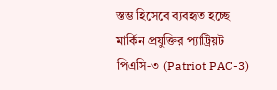স্তম্ভ হিসেবে ব্যবহৃত হচ্ছে মার্কিন প্রযুক্তির প্যাট্রিয়ট পিএসি-৩ (Patriot PAC-3)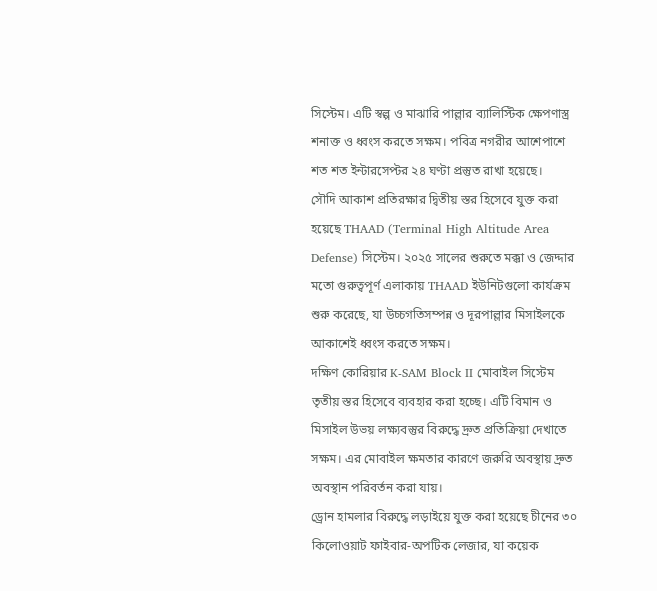সিস্টেম। এটি স্বল্প ও মাঝারি পাল্লার ব্যালিস্টিক ক্ষেপণাস্ত্র শনাক্ত ও ধ্বংস করতে সক্ষম। পবিত্র নগরীর আশেপাশে শত শত ইন্টারসেপ্টর ২৪ ঘণ্টা প্রস্তুত রাখা হয়েছে।
সৌদি আকাশ প্রতিরক্ষার দ্বিতীয় স্তর হিসেবে যুক্ত করা হয়েছে THAAD (Terminal High Altitude Area Defense) সিস্টেম। ২০২৫ সালের শুরুতে মক্কা ও জেদ্দার মতো গুরুত্বপূর্ণ এলাকায় THAAD ইউনিটগুলো কার্যক্রম শুরু করেছে, যা উচ্চগতিসম্পন্ন ও দূরপাল্লার মিসাইলকে আকাশেই ধ্বংস করতে সক্ষম।
দক্ষিণ কোরিয়ার K-SAM Block II মোবাইল সিস্টেম তৃতীয় স্তর হিসেবে ব্যবহার করা হচ্ছে। এটি বিমান ও মিসাইল উভয় লক্ষ্যবস্তুর বিরুদ্ধে দ্রুত প্রতিক্রিয়া দেখাতে সক্ষম। এর মোবাইল ক্ষমতার কারণে জরুরি অবস্থায় দ্রুত অবস্থান পরিবর্তন করা যায়।
ড্রোন হামলার বিরুদ্ধে লড়াইয়ে যুক্ত করা হয়েছে চীনের ৩০ কিলোওয়াট ফাইবার-অপটিক লেজার, যা কয়েক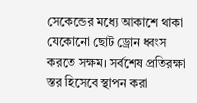সেকেন্ডের মধ্যে আকাশে থাকা যেকোনো ছোট ড্রোন ধ্বংস করতে সক্ষম। সর্বশেষ প্রতিরক্ষা স্তর হিসেবে স্থাপন করা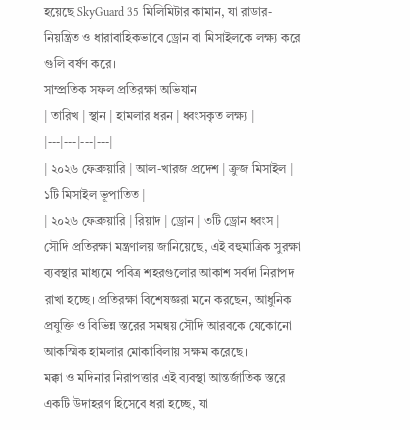হয়েছে SkyGuard 35 মিলিমিটার কামান, যা রাডার-নিয়ন্ত্রিত ও ধারাবাহিকভাবে ড্রোন বা মিসাইলকে লক্ষ্য করে গুলি বর্ষণ করে।
সাম্প্রতিক সফল প্রতিরক্ষা অভিযান
| তারিখ | স্থান | হামলার ধরন | ধ্বংসকৃত লক্ষ্য |
|---|---|---|---|
| ২০২৬ ফেব্রুয়ারি | আল-খারজ প্রদেশ | ক্রুজ মিসাইল | ১টি মিসাইল ভূপাতিত |
| ২০২৬ ফেব্রুয়ারি | রিয়াদ | ড্রোন | ৩টি ড্রোন ধ্বংস |
সৌদি প্রতিরক্ষা মন্ত্রণালয় জানিয়েছে, এই বহুমাত্রিক সুরক্ষা ব্যবস্থার মাধ্যমে পবিত্র শহরগুলোর আকাশ সর্বদা নিরাপদ রাখা হচ্ছে। প্রতিরক্ষা বিশেষজ্ঞরা মনে করছেন, আধুনিক প্রযুক্তি ও বিভিন্ন স্তরের সমন্বয় সৌদি আরবকে যেকোনো আকস্মিক হামলার মোকাবিলায় সক্ষম করেছে।
মক্কা ও মদিনার নিরাপত্তার এই ব্যবস্থা আন্তর্জাতিক স্তরে একটি উদাহরণ হিসেবে ধরা হচ্ছে, যা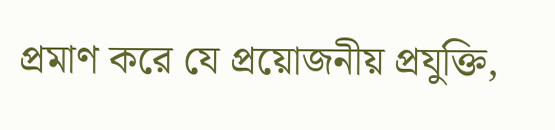প্রমাণ করে যে প্রয়োজনীয় প্রযুক্তি,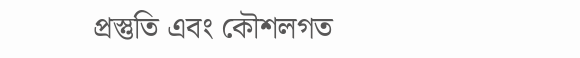প্রস্তুতি এবং কৌশলগত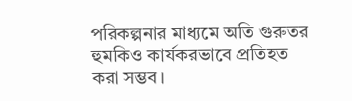পরিকল্পনার মাধ্যমে অতি গুরুতর হুমকিও কার্যকরভাবে প্রতিহত করা সম্ভব।